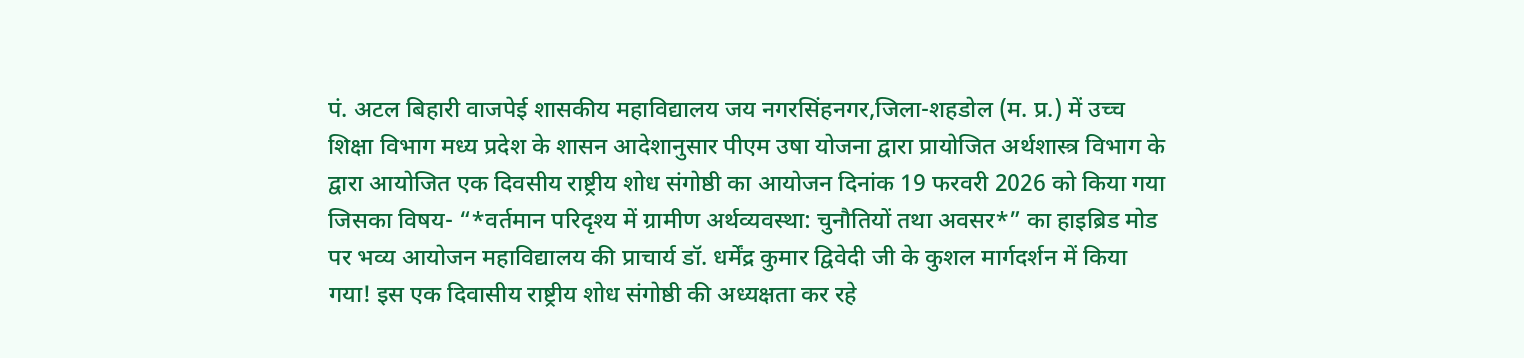पं. अटल बिहारी वाजपेई शासकीय महाविद्यालय जय नगरसिंहनगर,जिला-शहडोल (म. प्र.) में उच्च शिक्षा विभाग मध्य प्रदेश के शासन आदेशानुसार पीएम उषा योजना द्वारा प्रायोजित अर्थशास्त्र विभाग के द्वारा आयोजित एक दिवसीय राष्ट्रीय शोध संगोष्ठी का आयोजन दिनांक 19 फरवरी 2026 को किया गया जिसका विषय- “*वर्तमान परिदृश्य में ग्रामीण अर्थव्यवस्था: चुनौतियों तथा अवसर*” का हाइब्रिड मोड पर भव्य आयोजन महाविद्यालय की प्राचार्य डॉ. धर्मेंद्र कुमार द्विवेदी जी के कुशल मार्गदर्शन में किया गया! इस एक दिवासीय राष्ट्रीय शोध संगोष्ठी की अध्यक्षता कर रहे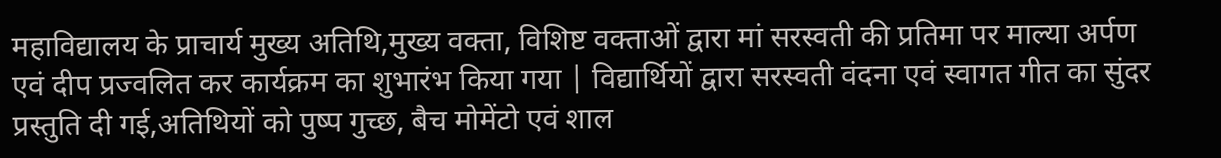महाविद्यालय के प्राचार्य मुख्य अतिथि,मुख्य वक्ता, विशिष्ट वक्ताओं द्वारा मां सरस्वती की प्रतिमा पर माल्या अर्पण एवं दीप प्रज्वलित कर कार्यक्रम का शुभारंभ किया गया | विद्यार्थियों द्वारा सरस्वती वंदना एवं स्वागत गीत का सुंदर प्रस्तुति दी गई,अतिथियों को पुष्प गुच्छ, बैच मोमेंटो एवं शाल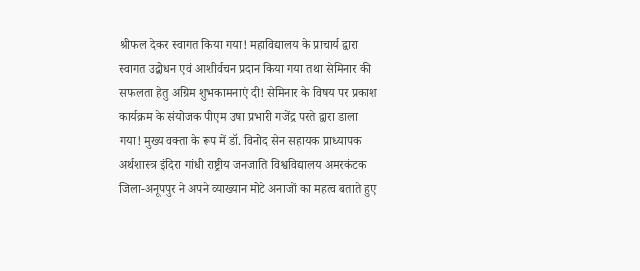श्रीफल देकर स्वागत किया गया! महाविद्यालय के प्राचार्य द्वारा स्वागत उद्बोधन एवं आशीर्वचन प्रदान किया गया तथा सेमिनार की सफलता हेतु अग्रिम शुभकामनाएं दी! सेमिनार के विषय पर प्रकाश कार्यक्रम के संयोजक पीएम उषा प्रभारी गजेंद्र परते द्वारा डाला गया! मुख्य वक्ता के रूप में डॉ. विनोद सेन सहायक प्राध्यापक अर्थशास्त्र इंदिरा गांधी राष्ट्रीय जनजाति विश्वविद्यालय अमरकंटक जिला-अनूपपुर ने अपने व्याख्यान मोटे अनाजों का महत्व बताते हुए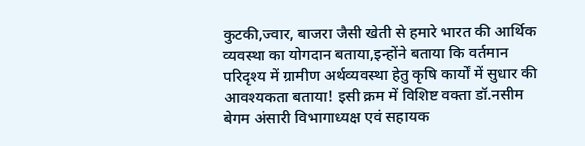कुटकी,ज्वार, बाजरा जैसी खेती से हमारे भारत की आर्थिक व्यवस्था का योगदान बताया,इन्होंने बताया कि वर्तमान परिदृश्य में ग्रामीण अर्थव्यवस्था हेतु कृषि कार्यों में सुधार की आवश्यकता बताया! इसी क्रम में विशिष्ट वक्ता डॉ.नसीम बेगम अंसारी विभागाध्यक्ष एवं सहायक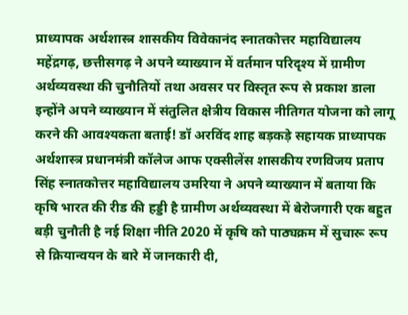प्राध्यापक अर्थशास्त्र शासकीय विवेकानंद स्नातकोत्तर महाविद्यालय महेंद्रगढ़, छत्तीसगढ़ ने अपने व्याख्यान में वर्तमान परिदृश्य में ग्रामीण अर्थव्यवस्था की चुनौतियों तथा अवसर पर विस्तृत रूप से प्रकाश डाला इन्होंने अपने व्याख्यान में संतुलित क्षेत्रीय विकास नीतिगत योजना को लागू करने की आवश्यकता बताई! डॉ अरविंद शाह बड़कड़े सहायक प्राध्यापक अर्थशास्त्र प्रधानमंत्री कॉलेज आफ एक्सीलेंस शासकीय रणविजय प्रताप सिंह स्नातकोत्तर महाविद्यालय उमरिया ने अपने व्याख्यान में बताया कि कृषि भारत की रीड की हड्डी है ग्रामीण अर्थव्यवस्था में बेरोजगारी एक बहुत बड़ी चुनौती है नई शिक्षा नीति 2020 में कृषि को पाठ्यक्रम में सुचारू रूप से क्रियान्वयन के बारे में जानकारी दी,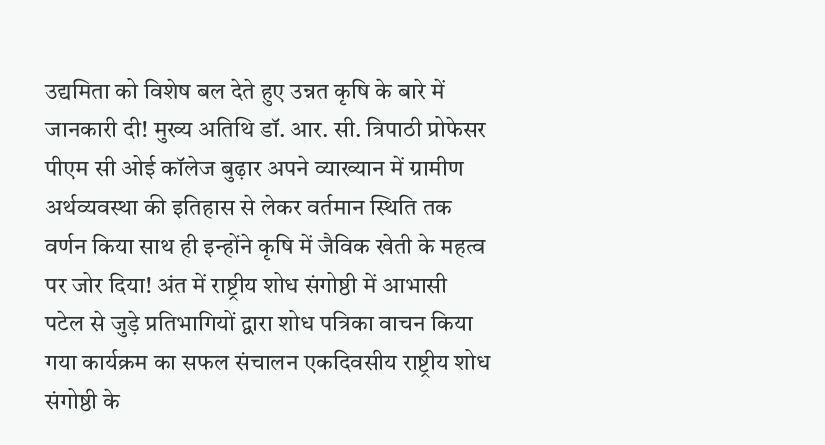उद्यमिता को विशेष बल देते हुए उन्नत कृषि के बारे में जानकारी दी! मुख्य अतिथि डॉ. आर. सी. त्रिपाठी प्रोफेसर पीएम सी ओई कॉलेज बुढ़ार अपने व्याख्यान में ग्रामीण अर्थव्यवस्था की इतिहास से लेकर वर्तमान स्थिति तक वर्णन किया साथ ही इन्होंने कृषि में जैविक खेती के महत्व पर जोर दिया! अंत में राष्ट्रीय शोध संगोष्ठी में आभासी पटेल से जुड़े प्रतिभागियों द्वारा शोध पत्रिका वाचन किया गया कार्यक्रम का सफल संचालन एकदिवसीय राष्ट्रीय शोध संगोष्ठी के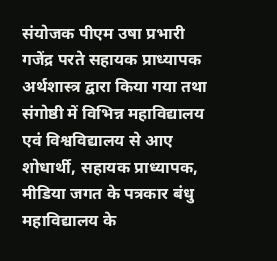संयोजक पीएम उषा प्रभारी गजेंद्र परते सहायक प्राध्यापक अर्थशास्त्र द्वारा किया गया तथा संगोष्ठी में विभिन्न महाविद्यालय एवं विश्वविद्यालय से आए शोधार्थी, सहायक प्राध्यापक, मीडिया जगत के पत्रकार बंधु महाविद्यालय के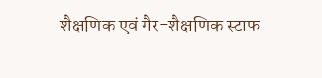शैक्षणिक एवं गैर-शैक्षणिक स्टाफ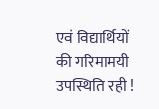एवं विद्यार्थियों की गरिमामयी उपस्थिति रही !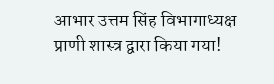आभार उत्तम सिंह विभागाध्यक्ष प्राणी शास्त्र द्वारा किया गया!